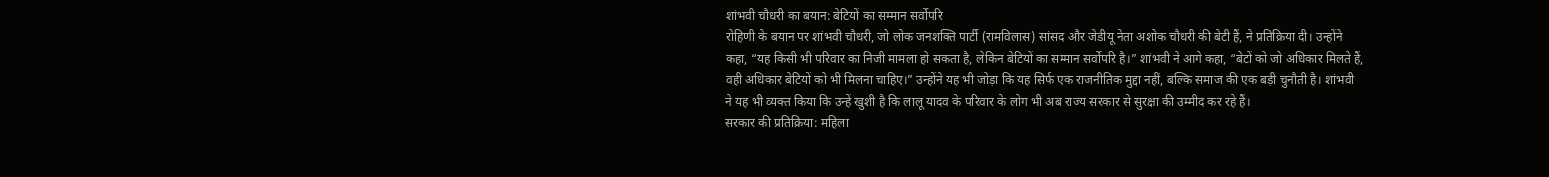शांभवी चौधरी का बयान: बेटियों का सम्मान सर्वोपरि
रोहिणी के बयान पर शांभवी चौधरी, जो लोक जनशक्ति पार्टी (रामविलास) सांसद और जेडीयू नेता अशोक चौधरी की बेटी हैं, ने प्रतिक्रिया दी। उन्होंने कहा, “यह किसी भी परिवार का निजी मामला हो सकता है, लेकिन बेटियों का सम्मान सर्वोपरि है।” शांभवी ने आगे कहा, “बेटों को जो अधिकार मिलते हैं, वही अधिकार बेटियों को भी मिलना चाहिए।” उन्होंने यह भी जोड़ा कि यह सिर्फ एक राजनीतिक मुद्दा नहीं, बल्कि समाज की एक बड़ी चुनौती है। शांभवी ने यह भी व्यक्त किया कि उन्हें खुशी है कि लालू यादव के परिवार के लोग भी अब राज्य सरकार से सुरक्षा की उम्मीद कर रहे हैं।
सरकार की प्रतिक्रिया: महिला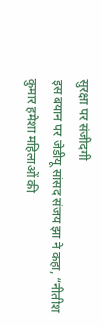सुरक्षा पर संजीदगी
इस बयान पर जेडीयू सांसद संजय झा ने कहा, “नीतीश कुमार हमेशा महिलाओं की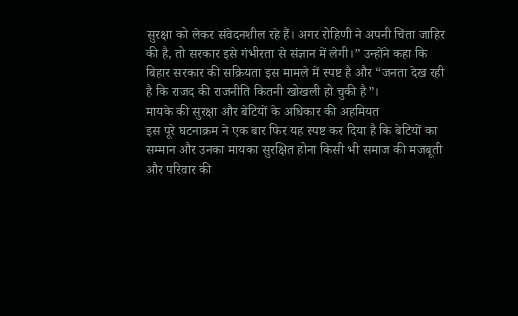सुरक्षा को लेकर संवेदनशील रहे हैं। अगर रोहिणी ने अपनी चिंता जाहिर की है, तो सरकार इसे गंभीरता से संज्ञान में लेगी।” उन्होंने कहा कि बिहार सरकार की सक्रियता इस मामले में स्पष्ट है और “जनता देख रही है कि राजद की राजनीति कितनी खोखली हो चुकी है”।
मायके की सुरक्षा और बेटियों के अधिकार की अहमियत
इस पूरे घटनाक्रम ने एक बार फिर यह स्पष्ट कर दिया है कि बेटियों का सम्मान और उनका मायका सुरक्षित होना किसी भी समाज की मजबूती और परिवार की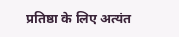प्रतिष्ठा के लिए अत्यंत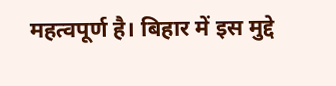महत्वपूर्ण है। बिहार में इस मुद्दे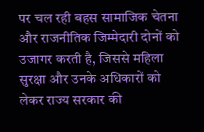पर चल रही बहस सामाजिक चेतना और राजनीतिक जिम्मेदारी दोनों को उजागर करती है, जिससे महिला सुरक्षा और उनके अधिकारों को लेकर राज्य सरकार की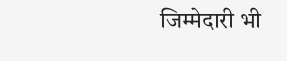जिम्मेदारी भी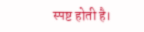स्पष्ट होती है।